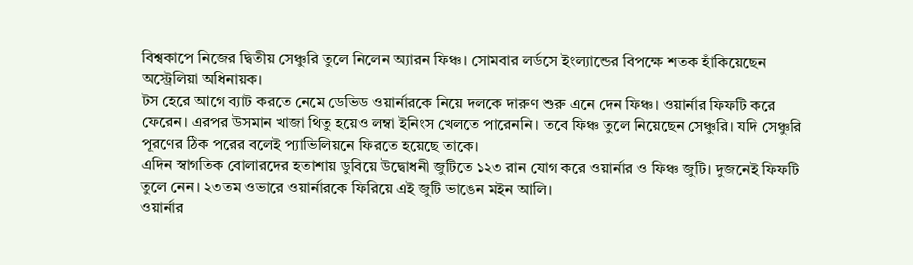বিশ্বকাপে নিজের দ্বিতীয় সেঞ্চুরি তুলে নিলেন অ্যারন ফিঞ্চ। সোমবার লর্ডসে ইংল্যান্ডের বিপক্ষে শতক হাঁকিয়েছেন অস্ট্রেলিয়া অধিনায়ক।
টস হেরে আগে ব্যাট করতে নেমে ডেভিড ওয়ার্নারকে নিয়ে দলকে দারুণ শুরু এনে দেন ফিঞ্চ। ওয়ার্নার ফিফটি করে ফেরেন। এরপর উসমান খাজা থিতু হয়েও লম্বা ইনিংস খেলতে পারেননি। তবে ফিঞ্চ তুলে নিয়েছেন সেঞ্চুরি। যদি সেঞ্চুরি পূরণের ঠিক পরের বলেই প্যাভিলিয়নে ফিরতে হয়েছে তাকে।
এদিন স্বাগতিক বোলারদের হতাশায় ডুবিয়ে উদ্বোধনী জুটিতে ১২৩ রান যোগ করে ওয়ার্নার ও ফিঞ্চ জুটি। দুজনেই ফিফটি তুলে নেন। ২৩তম ওভারে ওয়ার্নারকে ফিরিয়ে এই জুটি ভাঙেন মইন আলি।
ওয়ার্নার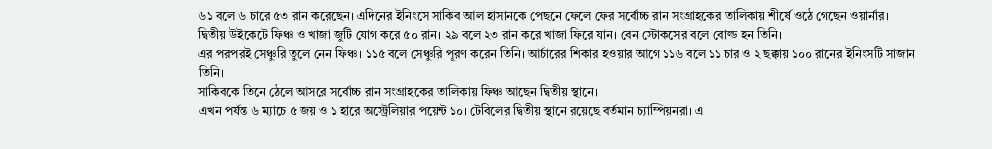৬১ বলে ৬ চারে ৫৩ রান করেছেন। এদিনের ইনিংসে সাকিব আল হাসানকে পেছনে ফেলে ফের সর্বোচ্চ রান সংগ্রাহকের তালিকায় শীর্ষে ওঠে গেছেন ওয়ার্নার।
দ্বিতীয় উইকেটে ফিঞ্চ ও খাজা জুটি যোগ করে ৫০ রান। ২৯ বলে ২৩ রান করে খাজা ফিরে যান। বেন স্টোকসের বলে বোল্ড হন তিনি।
এর পরপরই সেঞ্চুরি তুলে নেন ফিঞ্চ। ১১৫ বলে সেঞ্চুরি পূরণ করেন তিনি। আর্চারের শিকার হওয়ার আগে ১১৬ বলে ১১ চার ও ২ ছক্কায় ১০০ রানের ইনিংসটি সাজান তিনি।
সাকিবকে তিনে ঠেলে আসরে সর্বোচ্চ রান সংগ্রাহকের তালিকায় ফিঞ্চ আছেন দ্বিতীয় স্থানে।
এখন পর্যন্ত ৬ ম্যাচে ৫ জয় ও ১ হারে অস্ট্রেলিয়ার পয়েন্ট ১০। টেবিলের দ্বিতীয় স্থানে রয়েছে বর্তমান চ্যাম্পিয়নরা। এ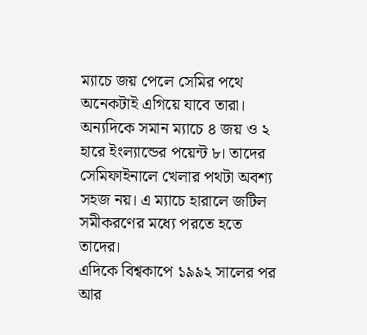ম্যাচে জয় পেলে সেমির পথে অনেকটাই এগিয়ে যাবে তারা। অন্যদিকে সমান ম্যাচে ৪ জয় ও ২ হারে ইংল্যান্ডের পয়েন্ট ৮। তাদের সেমিফাইনালে খেলার পথটা অবশ্য সহজ নয়। এ ম্যাচে হারালে জটিল সমীকরণের মধ্যে পরতে হতে তাদের।
এদিকে বিশ্বকাপে ১৯৯২ সালের পর আর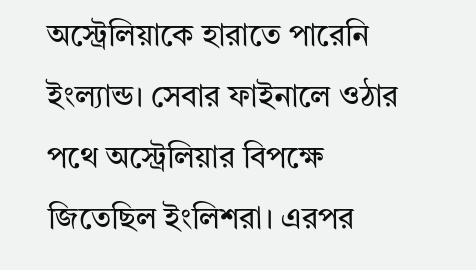অস্ট্রেলিয়াকে হারাতে পারেনি ইংল্যান্ড। সেবার ফাইনালে ওঠার পথে অস্ট্রেলিয়ার বিপক্ষে জিতেছিল ইংলিশরা। এরপর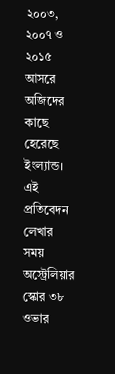২০০৩, ২০০৭ ও ২০১৫ আসরে অজিদের কাছে হেরেছে ইংল্যান্ড।
এই প্রতিবেদন লেখার সময় অস্ট্রেলিয়ার স্কোর ৩৮ ওভার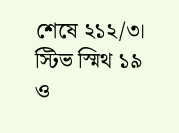শেষে ২১২/৩। স্টিভ স্মিথ ১৯ ও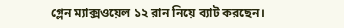গ্লেন ম্যাক্সওয়েল ১২ রান নিয়ে ব্যাট করছেন।